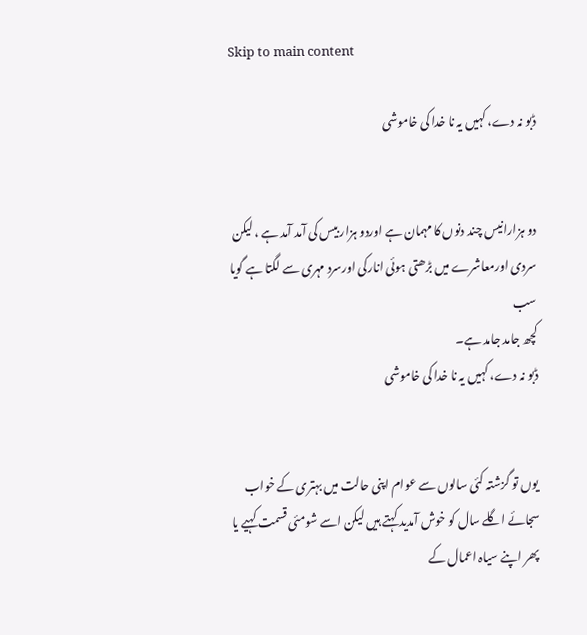Skip to main content

ڈبو نہ دے، کہیں یہ نا خدا کی خاموشی


دو ہزارانیس چند دنوں کا مہمان ہے اوردو ہزار بیس کی آمد آمد ہے ، لیکن سردی اورمعاشرے میں بڑھتی ہوئی انارکی اورسرد مہری سے لگتا ہے گویا سب
کچھ جامد جامد ہے۔
ڈبو نہ دے، کہیں یہ نا خدا کی خاموشی


یوں تو گزشتہ کئی سالوں سے عوام اپنی حالت میں بہتری کے خواب سجائے اگلے سال کو خوش آمدید کہتے ہیں لیکن اسے شومئی قسمت کہیے یا پھر اپنے سیاہ اعمال کے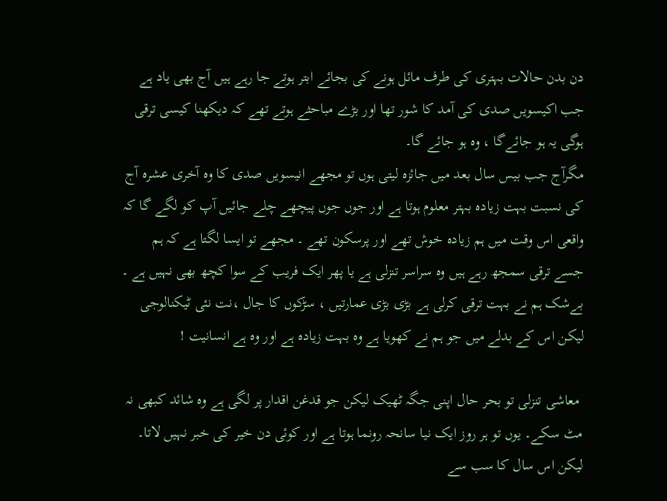دن بدن حالات بہتری کی طرف مائل ہونے کی بجائے ابتر ہوتے جا رہے ہیں آج بھی یاد ہے جب اکیسویں صدی کی آمد کا شور تھا اور بڑے مباحثے ہوتے تھے کہ دیکھنا کیسی ترقی ہوگی یہ ہو جائےگا ، وہ ہو جائے گا۔
مگرآج جب بیس سال بعد میں جائزہ لیتی ہوں تو مجھے انیسویں صدی کا وہ آخری عشرہ آج کی نسبت بہت زیادہ بہتر معلوم ہوتا ہے اور جوں جوں پیچھے چلے جائیں آپ کو لگے گا کہ واقعی اس وقت میں ہم زیادہ خوش تھے اور پرسکون تھے ۔ مجھے تو ایسا لگتا ہے کہ ہم جسے ترقی سمجھ رہے ہیں وہ سراسر تنزلی ہے یا پھر ایک فریب کے سوا کچھ بھی نہیں ہے ۔
بےشک ہم نے بہت ترقی کرلی ہے بڑی بڑی عمارتیں ، سڑکوں کا جال ،نت نئی ٹیکنالوجی  لیکن اس کے بدلے میں جو ہم نے کھویا ہے وہ بہت زیادہ ہے اور وہ ہے انسانیت !

 معاشی تنزلی تو بحر حال اپنی جگہ ٹھیک لیکن جو قدغن اقدار پر لگی ہے وہ شائد کبھی نہ مٹ سکے۔ یوں تو ہر روز ایک نیا سانحہ رونما ہوتا ہے اور کوئی دن خیر کی خبر نہیں لاتا۔ لیکن اس سال کا سب سے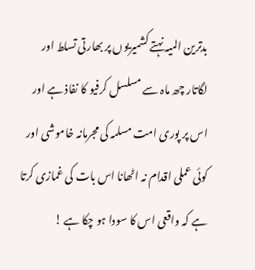بدترین المیہ نہتے کشمیریوں پر بھارتی تسلط اور لگاتار چھ ماہ سے مسلسل کرفیو کا نفاذ ہے اور اس پر پوری امت مسلمہ کی مجرمانہ خاموشی اور کوئی عملی اقدام نہ اٹھانا اس بات کی غمازی کرتا ہے کہ واقعی اس کا سودا ہو چکا ہے !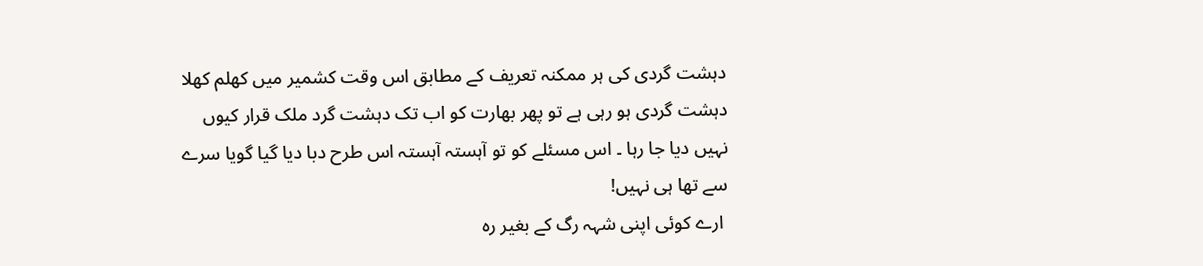دہشت گردی کی ہر ممکنہ تعریف کے مطابق اس وقت کشمیر میں کھلم کھلا دہشت گردی ہو رہی ہے تو پھر بھارت کو اب تک دہشت گرد ملک قرار کیوں نہیں دیا جا رہا ۔ اس مسئلے کو تو آہستہ آہستہ اس طرح دبا دیا گیا گویا سرے سے تھا ہی نہیں!
 ارے کوئی اپنی شہہ رگ کے بغیر رہ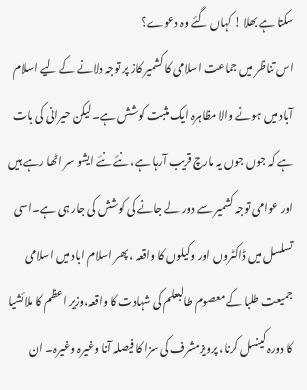سکتا ہے بھلا ! کہاں گئے وہ دعوے؟
اس تناظر میں جماعت اسلامی کا کشمیر کاز پر توجہ دلانے کے لیے اسلام آباد میں ہونے والا مظاہرہ ایک مثبت کوشش ہے۔لیکن حیرانی کی بات ہے کہ جوں جوں یہ مارچ قریب آرہا ہے، نئے نئے ایشو سر اٹھا رہے ہیں اور عوامی توجہ کشمیر سے دور لے جانے کی کوشش کی جار ہی ہے۔اسی تسلسل میں ڈاکٹروں اور وکیلوں کا واقعہ ، پھر اسلام اباد میں اسلامی جمیعت طلبا کے معصوم طالبعلم کی شہادت کا واقعہ،وزیر اعظم کا ملائشیا کا دورہ کینسل کرنا، پرویزمشرف کی سزا کا فیصلہ آنا وغیرہ وغیرہ۔ ان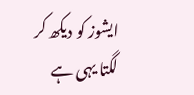ایشوز کو دیکھ کر لگتا یہی ہے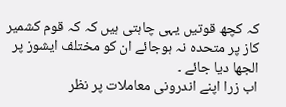کہ کچھ قوتیں یہی چاہتی ہیں کہ کہ قوم کشمیر کاز پر متحدہ نہ ہوجائے ان کو مختلف ایشوز پر الجھا دیا جائے ۔
اب زرا اپنے اندرونی معاملات پر نظر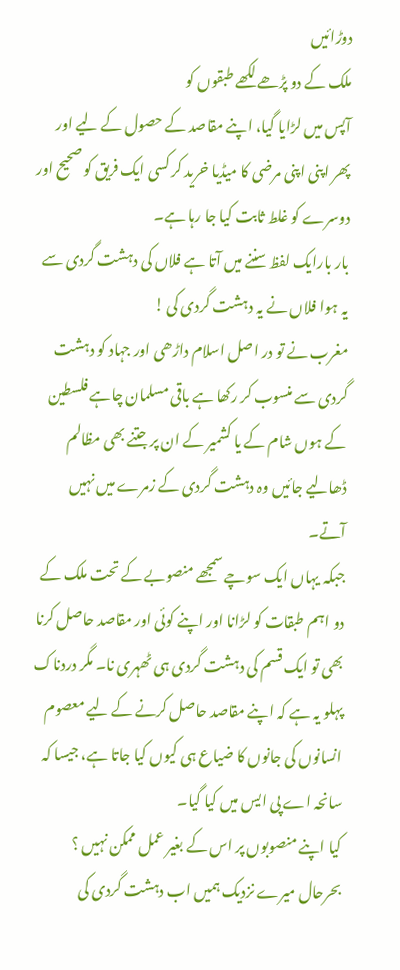دوڑائیں
ملک کے دو پڑھے لکھے طبقوں کو
آپس میں لڑایا گیا، اپنے مقاصد کے حصول کے لیے اور پھر اپنی اپنی مرضی کا میڈیا خرید کر کسی ایک فریق کو صحیح اور دوسرے کو غلط ثابت کیا جا رہا ہے۔
بار بارایک لفظ سننے میں آتا ہے فلاں کی دہشت گردی سے یہ ہوا فلاں نے یہ دہشت گردی کی !
مغرب نے تو در اصل اسلام داڑھی اور جہاد کو دہشت گردی سے منسوب کر رکھا ہے باقی مسلمان چاہے فلسطین کے ہوں شام کے یا کشمیر کے ان پر جتنے بھی مظالم ڈھالیے جائیں وہ دہشت گردی کے زمرے میں نہیں آتے۔
جبکہ یہاں ایک سوچے سمجھے منصوبے کے تحت ملک کے دو اہم طبقات کو لڑانا اور اپنے کوئی اور مقاصد حاصل کرنا بھی تو ایک قسم کی دہشت گردی ہی ٹھہری نا۔ مگر دردناک پہلو یہ ہے کہ اپنے مقاصد حاصل کرنے کے لیے معصوم انسانوں کی جانوں کا ضیاع ہی کیوں کیا جاتا ہے، جیسا کہ سانحہ اے پی ایس میں کیا گیا۔
کیا اپنے منصوبوں پر اس کے بغیر عمل ممکن نہیں ؟
بحرحال میرے نزدیک ہمیں اب دہشت گردی کی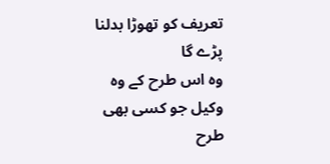تعریف کو تھوڑا بدلنا پڑے گا
وہ اس طرح کے وہ وکیل جو کسی بھی طرح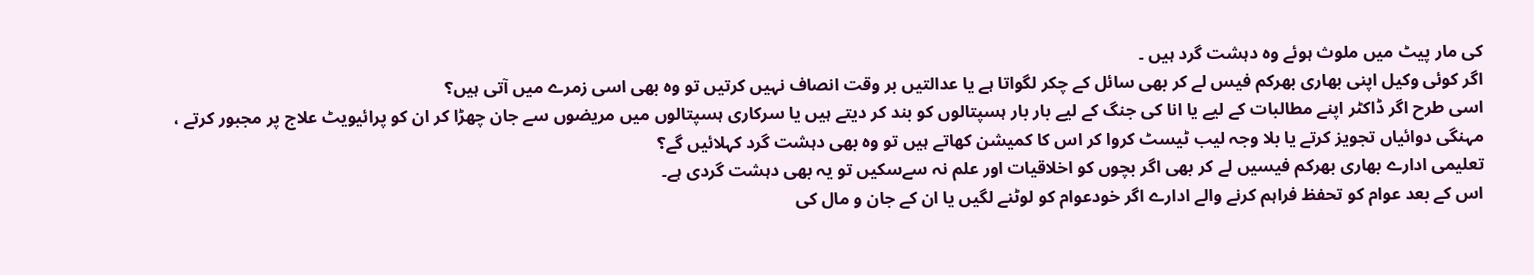کی مار پیٹ میں ملوث ہوئے وہ دہشت گرد ہیں ۔
اگر کوئی وکیل اپنی بھاری بھرکم فیس لے کر بھی سائل کے چکر لگواتا ہے یا عدالتیں بر وقت انصاف نہیں کرتیں تو وہ بھی اسی زمرے میں آتی ہیں؟
اسی طرح اگر ڈاکٹر اپنے مطالبات کے لیے یا انا کی جنگ کے لیے بار بار ہسپتالوں کو بند کر دیتے ہیں یا سرکاری ہسپتالوں میں مریضوں سے جان چھڑا کر ان کو پرائیویٹ علاج پر مجبور کرتے ، مہنگی دوائیاں تجویز کرتے یا بلا وجہ لیب ٹیسٹ کروا کر اس کا کمیشن کھاتے ہیں تو وہ بھی دہشت گرد کہلائیں گے؟
تعلیمی ادارے بھاری بھرکم فیسیں لے کر بھی اگر بچوں کو اخلاقیات اور علم نہ سےسکیں تو یہ بھی دہشت گردی ہے۔
اس کے بعد عوام کو تحفظ فراہم کرنے والے ادارے اگر خودعوام کو لوٹنے لگیں یا ان کے جان و مال کی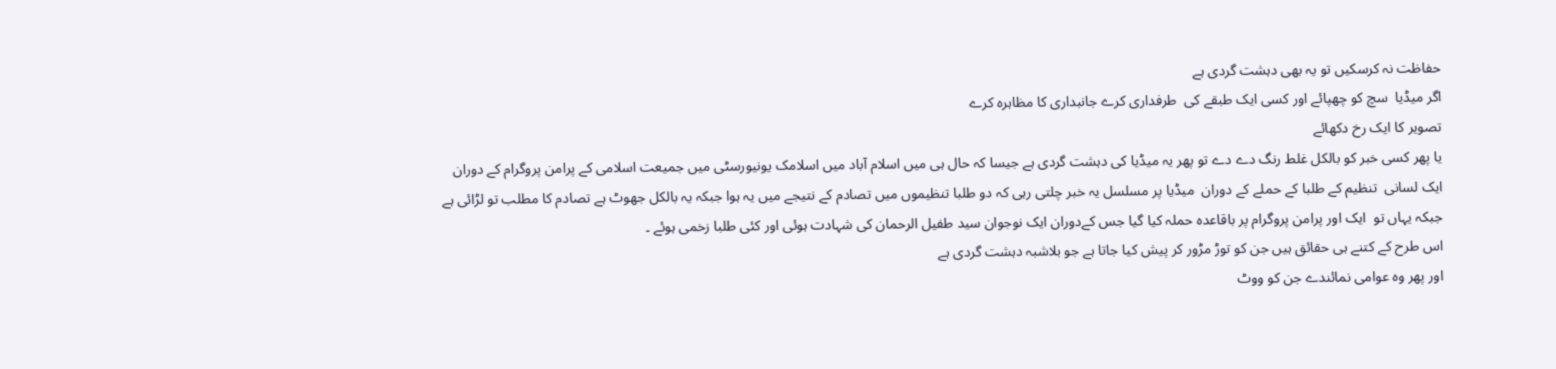حفاظت نہ کرسکیں تو یہ بھی دہشت گردی ہے
اگر میڈیا  سچ کو چھپائے اور کسی ایک طبقے کی  طرفداری کرے جانبداری کا مظاہرہ کرے
تصویر کا ایک رخ دکھائے
یا پھر کسی خبر کو بالکل غلط رنگ دے دے تو پھر یہ میڈیا کی دہشت گردی ہے جیسا کہ حال ہی میں اسلام آباد میں اسلامک یونیورسٹی میں جمیعت اسلامی کے پرامن پروگرام کے دوران ایک لسانی  تنظیم کے طلبا کے حملے کے دوران  میڈیا پر مسلسل یہ خبر چلتی رہی کہ دو طلبا تنظیموں میں تصادم کے نتیجے میں یہ ہوا جبکہ یہ بالکل جھوٹ ہے تصادم کا مطلب تو لڑائی ہے جبکہ یہاں تو  ایک اور پرامن پروگرام پر باقاعدہ حملہ کیا گیا جس کےدوران ایک نوجوان سید طفیل الرحمان کی شہادت ہوئی اور کئی طلبا زخمی ہوئے ۔
اس طرح کے کتنے ہی حقائق ہیں جن کو توڑ مڑور کر پیش کیا جاتا ہے جو بلاشبہ دہشت گردی ہے
اور پھر وہ عوامی نمائندے جن کو ووٹ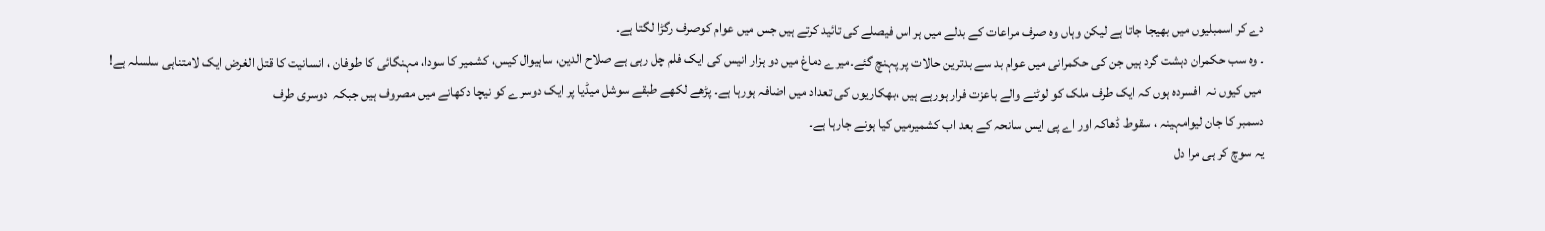دے کر اسمبلیوں میں بھیجا جاتا ہے لیکن وہاں وہ صرف مراعات کے بدلے میں ہر اس فیصلے کی تائید کرتے ہیں جس میں عوام کوصرف رگڑا لگتا ہے۔
۔ وہ سب حکمران دہشت گرد ہیں جن کی حکمرانی میں عوام بد سے بدترین حالات پر پہنچ گئے۔میرے دماغ میں دو ہزار انیس کی ایک فلم چل رہی ہے صلاح الدین، ساہیوال کیس، کشمیر کا سودا، مہنگائی کا طوفان ، انسانیت کا قتل الغرض ایک لامتناہی سلسلہ ہے!
 میں کیوں نہ  افسردہ ہوں کہ ایک طرف ملک کو لوٹنے والے باعزت فرار ہورہے ہیں ،بھکاریوں کی تعداد میں اضافہ ہورہا ہے۔ پڑھے لکھے طبقے سوشل میڈیا پر ایک دوسرے کو نیچا دکھانے میں مصروف ہیں جبکہ  دوسری طرف
دسمبر کا جان لیوامہینہ ، سقوط ڈھاکہ اور اے پی ایس سانحہ کے بعد اب کشمیرمیں کیا ہونے جارہا ہے۔
یہ سوچ کر ہی مرا دل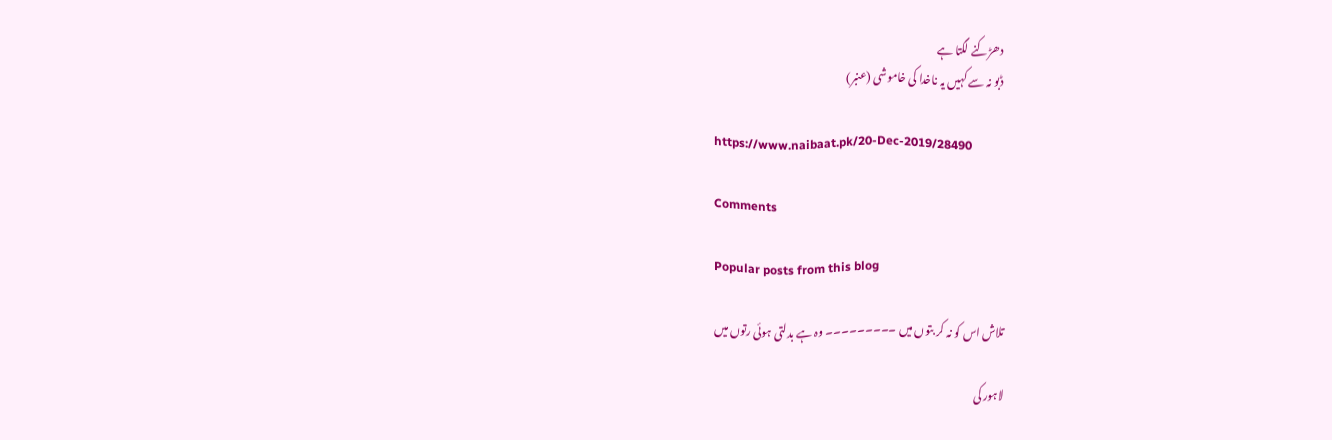دھڑکنے لگتا ہے
ڈبو نہ سے کہیں یہ ناخدا کی خاموشی (عنبر)

https://www.naibaat.pk/20-Dec-2019/28490

Comments

Popular posts from this blog

تلاش اس کو نہ کر بتوں میں ۔۔۔۔۔۔۔۔۔ وہ ہے بدلتی ہوئی رتوں میں

لاہور کی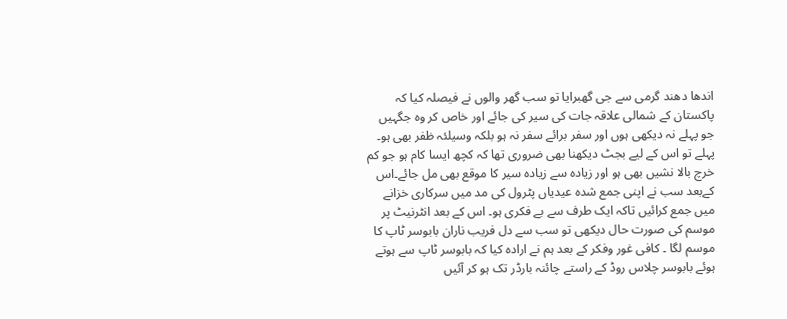اندھا دھند گرمی سے جی گھبرایا تو سب گھر والوں نے فیصلہ کیا کہ پاکستان کے شمالی علاقہ جات کی سیر کی جائے اور خاص کر وہ جگہیں جو پہلے نہ دیکھی ہوں اور سفر برائے سفر نہ ہو بلکہ وسیلئہ ظفر بھی ہو۔ پہلے تو اس کے لیے بجٹ دیکھنا بھی ضروری تھا کہ کچھ ایسا کام ہو جو کم خرچ بالا نشیں بھی ہو اور زیادہ سے زیادہ سیر کا موقع بھی مل جائے۔اس کےبعد سب نے اپنی جمع شدہ عیدیاں پٹرول کی مد میں سرکاری خزانے میں جمع کرائیں تاکہ ایک طرف سے بے فکری ہو۔ اس کے بعد انٹرنیٹ پر موسم کی صورت حال دیکھی تو سب سے دل فریب ناران بابوسر ٹاپ کا موسم لگا ۔ کافی غور وفکر کے بعد ہم نے ارادہ کیا کہ بابوسر ٹاپ سے ہوتے ہوئے بابوسر چلاس روڈ کے راستے چائنہ بارڈر تک ہو کر آئیں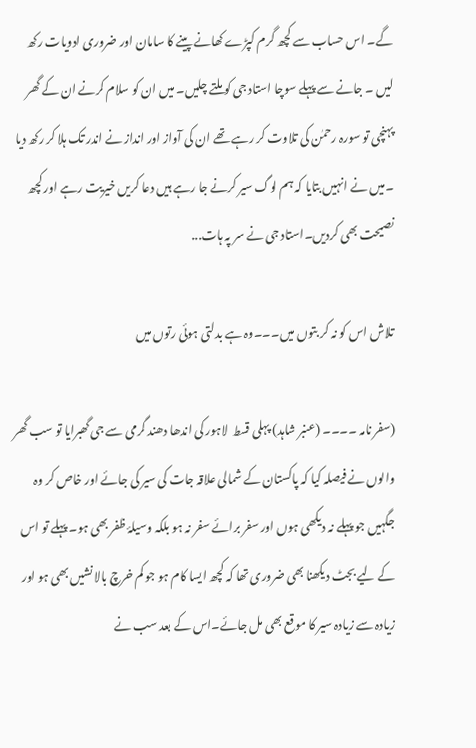گے۔ اس حساب سے کچھ گرم کپڑے کھانے پینے کا سامان اور ضروری ادویات رکھ لیں ۔ جانے سے پہلے سوچا استاد جی کو ملتے چلیں۔ میں ان کو سلام کرنے ان کے گھر پہنچی تو سورہ رحمٰن کی تلاوت کر رہے تھے ان کی آواز اور انداز نے اندر تک ہلا کر رکھ دیا ۔میں نے انہیں بتایا کہ ہم لوگ سیر کرنے جا رہے ہیں دعا کریں خیریت رہے اور کچھ نصیحت بھی کردیں۔استاد جی نے سر پہ ہات...

تلاش اس کو نہ کر بتوں میں۔۔۔وہ ہے بدلتی ہوئی رتوں میں

(سفر نامہ ۔۔۔۔ (عنبر شاہد) پہلی قسط  لاہور کی اندھا دھند گرمی سے جی گھبرایا تو سب گھر والوں نے فیصلہ کیا کہ پاکستان کے شمالی علاقہ جات کی سیر کی جائے اور خاص کر وہ جگہیں جو پہلے نہ دیکھی ہوں اور سفر برائے سفر نہ ہو بلکہ وسیلۂ ظفر بھی ہو۔ پہلے تو اس کے لیے بجٹ دیکھنا بھی ضروری تھا کہ کچھ ایسا کام ہو جو کم خرچ بالا نشیں بھی ہو اور زیادہ سے زیادہ سیر کا موقع بھی مل جائے۔اس کے بعد سب نے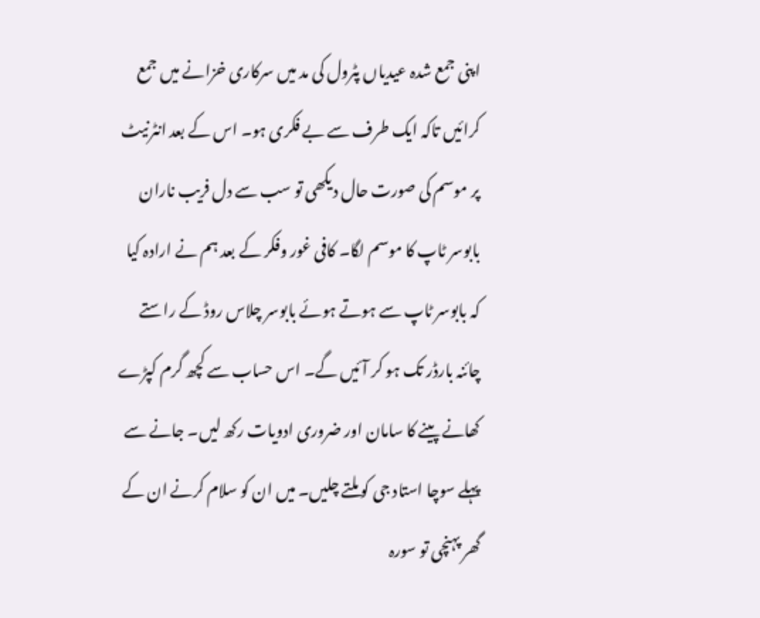اپنی جمع شدہ عیدیاں پٹرول کی مد میں سرکاری خزانے میں جمع کرائیں تاکہ ایک طرف سے بے فکری ہو۔ اس کے بعد انٹرنیٹ پر موسم کی صورت حال دیکھی تو سب سے دل فریب ناران بابوسر ٹاپ کا موسم لگا۔ کافی غور وفکر کے بعد ہم نے ارادہ کیا کہ بابوسر ٹاپ سے ہوتے ہوئے بابوسر چلاس روڈ کے راستے چائنہ بارڈر تک ہو کر آئیں گے۔ اس حساب سے کچھ گرم کپڑے کھانے پینے کا سامان اور ضروری ادویات رکھ لیں۔ جانے سے پہلے سوچا استاد جی کو ملتے چلیں۔ میں ان کو سلام کرنے ان کے گھر پہنچی تو سورہ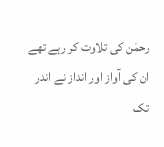رحمٰن کی تلاوت کر رہے تھے ان کی آواز اور انداز نے اندر تک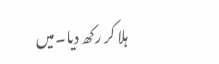ہلا کر رکھ دیا۔میں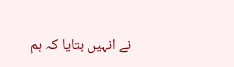نے انہیں بتایا کہ ہم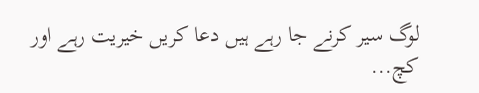لوگ سیر کرنے جا رہے ہیں دعا کریں خیریت رہے اور کچ...